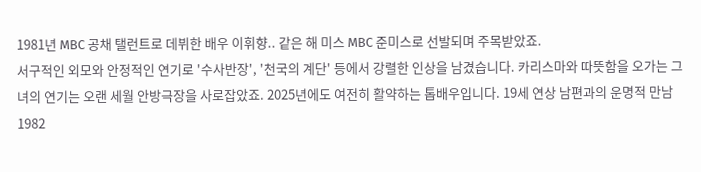1981년 MBC 공채 탤런트로 데뷔한 배우 이휘향.. 같은 해 미스 MBC 준미스로 선발되며 주목받았죠.
서구적인 외모와 안정적인 연기로 '수사반장', '천국의 계단' 등에서 강렬한 인상을 남겼습니다. 카리스마와 따뜻함을 오가는 그녀의 연기는 오랜 세월 안방극장을 사로잡았죠. 2025년에도 여전히 활약하는 톱배우입니다. 19세 연상 남편과의 운명적 만남 1982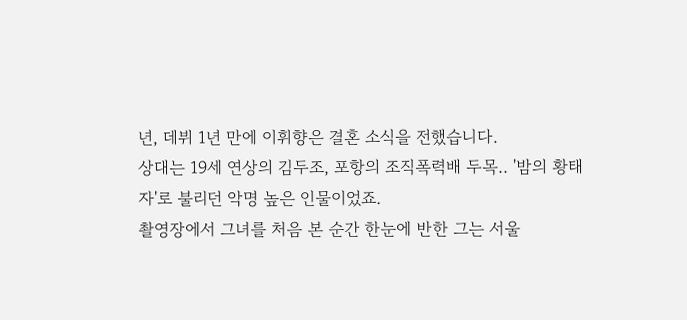년, 데뷔 1년 만에 이휘향은 결혼 소식을 전했습니다.
상대는 19세 연상의 김두조, 포항의 조직폭력배 두목.. '밤의 황태자'로 불리던 악명 높은 인물이었죠.
촬영장에서 그녀를 처음 본 순간 한눈에 반한 그는 서울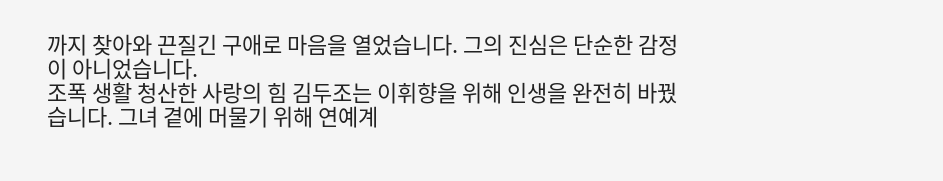까지 찾아와 끈질긴 구애로 마음을 열었습니다. 그의 진심은 단순한 감정이 아니었습니다.
조폭 생활 청산한 사랑의 힘 김두조는 이휘향을 위해 인생을 완전히 바꿨습니다. 그녀 곁에 머물기 위해 연예계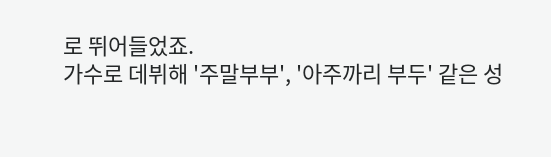로 뛰어들었죠.
가수로 데뷔해 '주말부부', '아주까리 부두' 같은 성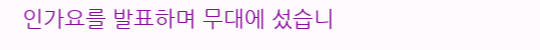인가요를 발표하며 무대에 섰습니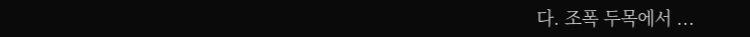다. 조폭 두목에서 ...